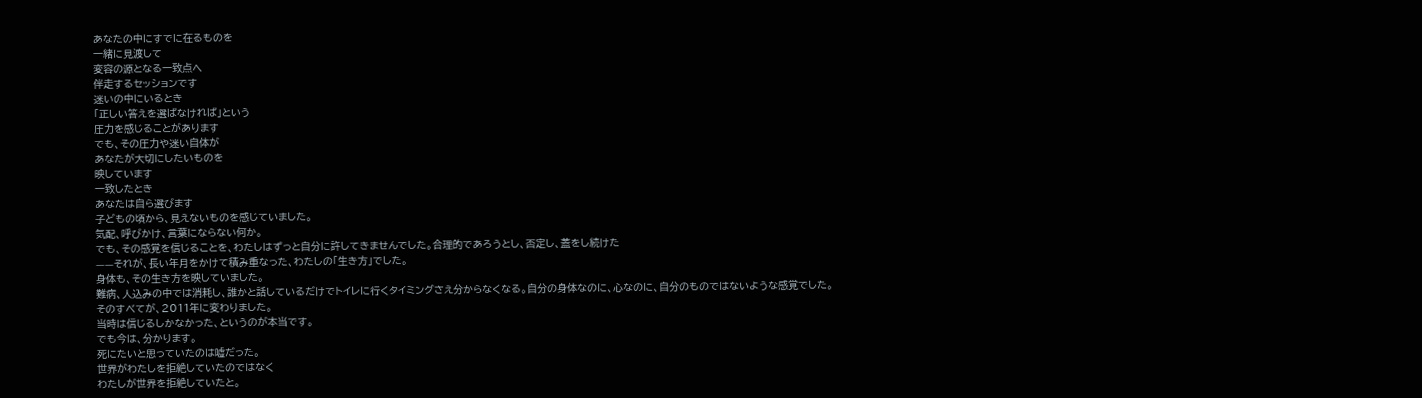あなたの中にすでに在るものを
一緒に見渡して
変容の源となる一致点へ
伴走するセッションです
迷いの中にいるとき
「正しい答えを選ばなければ」という
圧力を感じることがあります
でも、その圧力や迷い自体が
あなたが大切にしたいものを
映しています
一致したとき
あなたは自ら選びます
子どもの頃から、見えないものを感じていました。
気配、呼びかけ、言葉にならない何か。
でも、その感覚を信じることを、わたしはずっと自分に許してきませんでした。合理的であろうとし、否定し、蓋をし続けた
——それが、長い年月をかけて積み重なった、わたしの「生き方」でした。
身体も、その生き方を映していました。
難病、人込みの中では消耗し、誰かと話しているだけでトイレに行くタイミングさえ分からなくなる。自分の身体なのに、心なのに、自分のものではないような感覚でした。
そのすべてが、2011年に変わりました。
当時は信じるしかなかった、というのが本当です。
でも今は、分かります。
死にたいと思っていたのは嘘だった。
世界がわたしを拒絶していたのではなく
わたしが世界を拒絶していたと。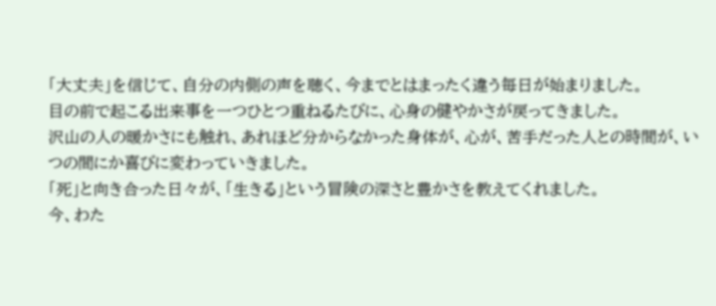「大丈夫」を信じて、自分の内側の声を聴く、今までとはまったく違う毎日が始まりました。
目の前で起こる出来事を一つひとつ重ねるたびに、心身の健やかさが戻ってきました。
沢山の人の暖かさにも触れ、あれほど分からなかった身体が、心が、苦手だった人との時間が、いつの間にか喜びに変わっていきました。
「死」と向き合った日々が、「生きる」という冒険の深さと豊かさを教えてくれました。
今、わた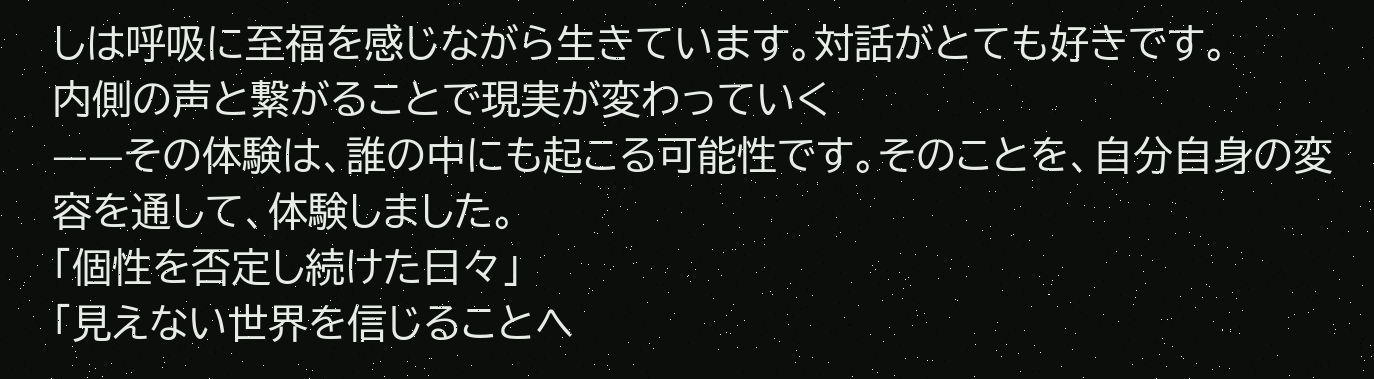しは呼吸に至福を感じながら生きています。対話がとても好きです。
内側の声と繋がることで現実が変わっていく
——その体験は、誰の中にも起こる可能性です。そのことを、自分自身の変容を通して、体験しました。
「個性を否定し続けた日々」
「見えない世界を信じることへ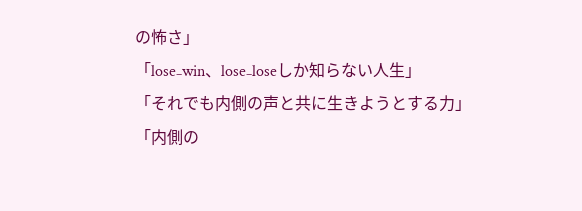の怖さ」
「lose₋win、lose₋loseしか知らない人生」
「それでも内側の声と共に生きようとする力」
「内側の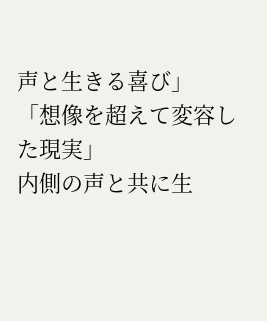声と生きる喜び」
「想像を超えて変容した現実」
内側の声と共に生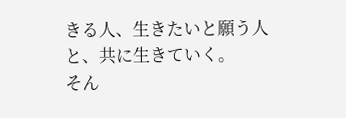きる人、生きたいと願う人と、共に生きていく。
そん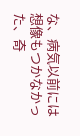な、病気以前には想像もつかなかった、奇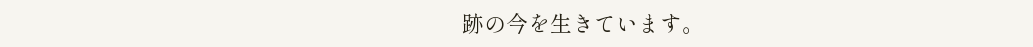跡の今を生きています。